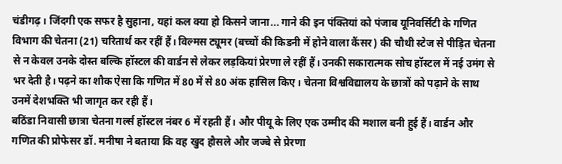चंडीगढ़। जिंदगी एक सफर है सुहाना, यहां कल क्या हो किसने जाना... गाने की इन पंक्तियां को पंजाब यूनिवर्सिटी के गणित विभाग की चेतना (21) चरितार्थ कर रहीं हैं। विल्मस ट्यूमर (बच्चों की किडनी में होने वाला कैंसर) की चौथी स्टेज से पीड़ित चेतना से न केवल उनके दोस्त बल्कि हॉस्टल की वार्डन से लेकर लड़कियां प्रेरणा ले रहीं हैं। उनकी सकारात्मक सोच हॉस्टल में नई उमंग से भर देती है। पढ़ने का शौक ऐसा कि गणित में 80 में से 80 अंक हासिल किए। चेतना विश्वविद्यालय के छात्रों को पढ़ाने के साथ उनमें देशभक्ति भी जागृत कर रही हैं।
बठिंडा निवासी छात्रा चेतना गर्ल्स हॉस्टल नंबर 6 में रहती हैं। और पीयू के लिए एक उम्मीद की मशाल बनी हुई हैं। वार्डन और गणित की प्रोफेसर डॉ. मनीषा ने बताया कि वह खुद हौसले और जज्बे से प्रेरणा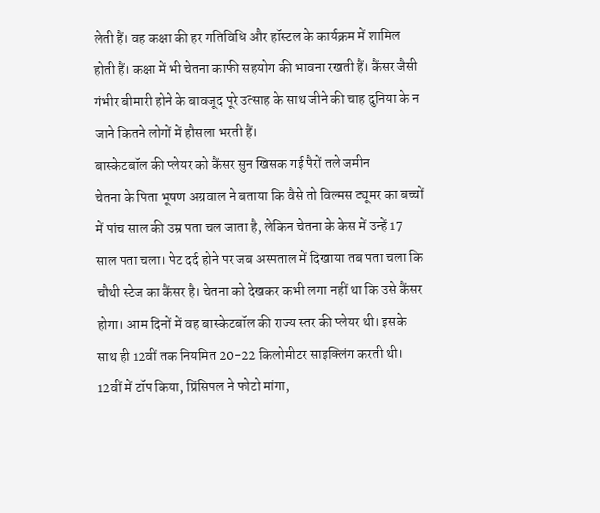लेती हैं। वह कक्षा की हर गतिविधि और हॉस्टल के कार्यक्रम में शामिल होती हैं। कक्षा में भी चेतना काफी सहयोग की भावना रखती हैं। कैंसर जैसी गंभीर बीमारी होने के बावजूद पूरे उत्साह के साथ जीने की चाह दुनिया के न जाने कितने लोगों में हौसला भरती हैं।
बास्केटबॉल की प्लेयर को कैंसर सुन खिसक गई पैरों तले जमीन
चेतना के पिता भूषण अग्रवाल ने बताया कि वैसे तो विल्मस ट्यूमर का बच्चों में पांच साल की उम्र पता चल जाता है, लेकिन चेतना के केस में उन्हें 17 साल पता चला। पेट दर्द होने पर जब अस्पताल में दिखाया तब पता चला कि चौथी स्टेज का कैंसर है। चेतना को देखकर कभी लगा नहीं था कि उसे कैंसर होगा। आम दिनों में वह बास्केटबॉल की राज्य स्तर की प्लेयर थी। इसके साथ ही 12वीं तक नियमित 20-22 किलोमीटर साइक्लिंग करती थी।
12वीं में टॉप किया, प्रिंसिपल ने फोटो मांगा,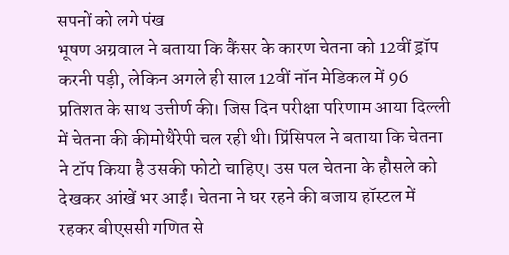सपनों को लगे पंख
भूषण अग्रवाल ने बताया कि कैंसर के कारण चेतना को 12वीं ड्रॉप करनी पड़ी, लेकिन अगले ही साल 12वीं नॉन मेडिकल में 96 प्रतिशत के साथ उत्तीर्ण की। जिस दिन परीक्षा परिणाम आया दिल्ली में चेतना की कीमोथैरेपी चल रही थी। प्रिंसिपल ने बताया कि चेतना ने टॉप किया है उसकी फोटो चाहिए। उस पल चेतना के हौसले को देखकर आंखें भर आईं। चेतना ने घर रहने की बजाय हॉस्टल में रहकर बीएससी गणित से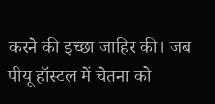करने की इच्छा जाहिर की। जब पीयू हॉस्टल में चेतना को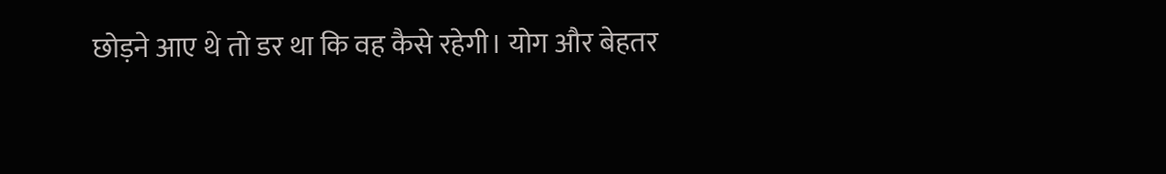छोड़ने आए थे तो डर था कि वह कैसे रहेगी। योग और बेहतर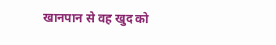खानपान से वह खुद को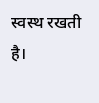स्वस्थ रखती है।